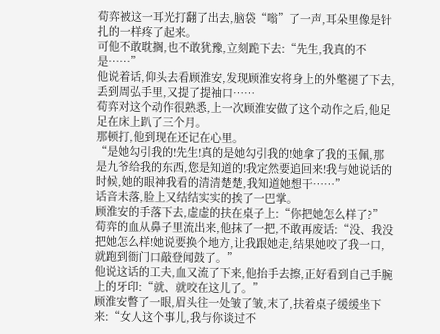荀弈被这一耳光打翻了出去,脑袋“嗡”了一声,耳朵里像是针扎的一样疼了起来。
可他不敢耽搁,也不敢犹豫,立刻跪下去:“先生,我真的不是……”
他说着话,仰头去看顾淮安,发现顾淮安将身上的外氅褪了下去,丢到周弘手里,又提了提袖口……
荀弈对这个动作很熟悉,上一次顾淮安做了这个动作之后,他足足在床上趴了三个月。
那顿打,他到现在还记在心里。
“是她勾引我的!先生!真的是她勾引我的!她拿了我的玉佩,那是九爷给我的东西,您是知道的!我定然要追回来!我与她说话的时候,她的眼神我看的清清楚楚,我知道她想干……”
话音未落,脸上又结结实实的挨了一巴掌。
顾淮安的手落下去,虚虚的扶在桌子上:“你把她怎么样了?”
荀弈的血从鼻子里流出来,他抹了一把,不敢再废话:“没、我没把她怎么样!她说要换个地方,让我跟她走,结果她咬了我一口,就跑到衙门口敲登闻鼓了。”
他说这话的工夫,血又流了下来,他抬手去擦,正好看到自己手腕上的牙印:“就、就咬在这儿了。”
顾淮安瞥了一眼,眉头往一处皱了皱,末了,扶着桌子缓缓坐下来:“女人这个事儿,我与你谈过不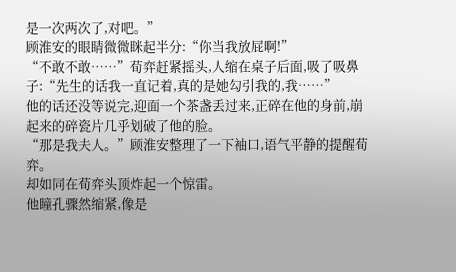是一次两次了,对吧。”
顾淮安的眼睛微微眯起半分:“你当我放屁啊!”
“不敢不敢……”荀弈赶紧摇头,人缩在桌子后面,吸了吸鼻子:“先生的话我一直记着,真的是她勾引我的,我……”
他的话还没等说完,迎面一个茶盏丢过来,正碎在他的身前,崩起来的碎瓷片几乎划破了他的脸。
“那是我夫人。”顾淮安整理了一下袖口,语气平静的提醒荀弈。
却如同在荀弈头顶炸起一个惊雷。
他瞳孔骤然缩紧,像是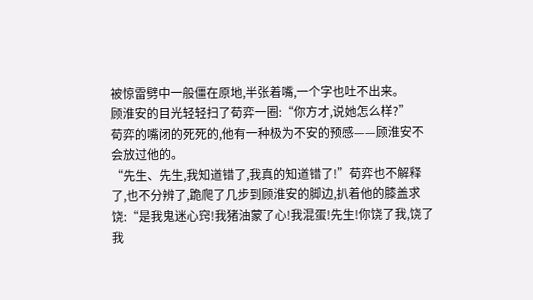被惊雷劈中一般僵在原地,半张着嘴,一个字也吐不出来。
顾淮安的目光轻轻扫了荀弈一圈:“你方才,说她怎么样?”
荀弈的嘴闭的死死的,他有一种极为不安的预感——顾淮安不会放过他的。
“先生、先生,我知道错了,我真的知道错了!”荀弈也不解释了,也不分辨了,跪爬了几步到顾淮安的脚边,扒着他的膝盖求饶:“是我鬼迷心窍!我猪油蒙了心!我混蛋!先生!你饶了我,饶了我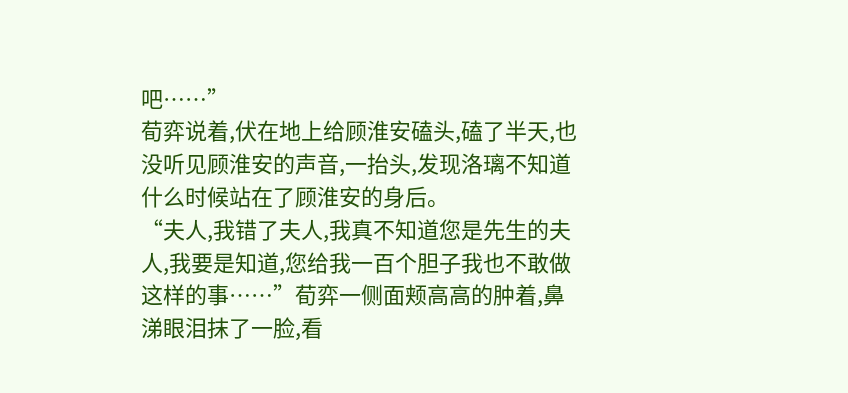吧……”
荀弈说着,伏在地上给顾淮安磕头,磕了半天,也没听见顾淮安的声音,一抬头,发现洛璃不知道什么时候站在了顾淮安的身后。
“夫人,我错了夫人,我真不知道您是先生的夫人,我要是知道,您给我一百个胆子我也不敢做这样的事……”荀弈一侧面颊高高的肿着,鼻涕眼泪抹了一脸,看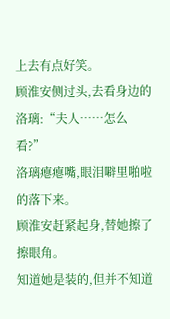上去有点好笑。
顾淮安侧过头,去看身边的洛璃:“夫人……怎么看?”
洛璃瘪瘪嘴,眼泪噼里啪啦的落下来。
顾淮安赶紧起身,替她擦了擦眼角。
知道她是装的,但并不知道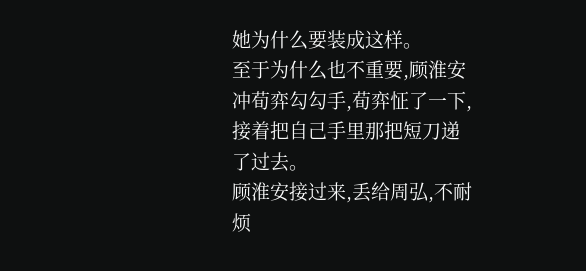她为什么要装成这样。
至于为什么也不重要,顾淮安冲荀弈勾勾手,荀弈怔了一下,接着把自己手里那把短刀递了过去。
顾淮安接过来,丢给周弘,不耐烦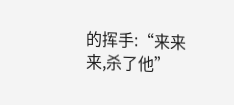的挥手:“来来来,杀了他”